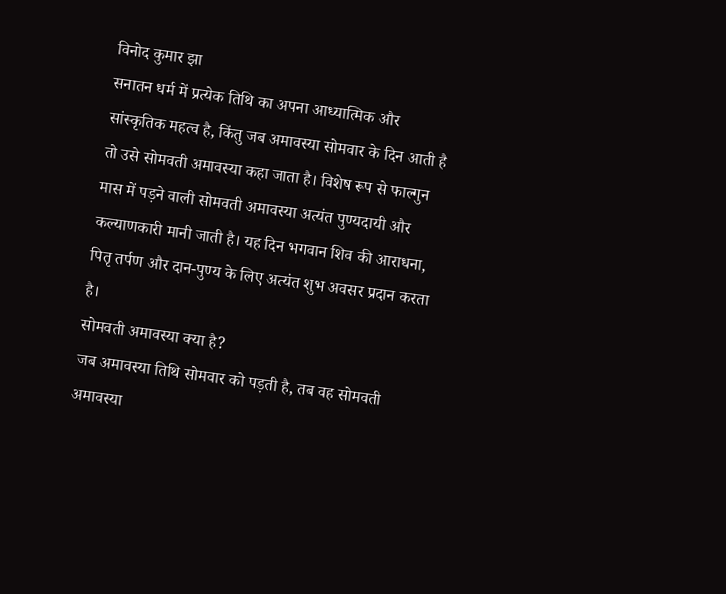विनोद कुमार झा
सनातन धर्म में प्रत्येक तिथि का अपना आध्यात्मिक और सांस्कृतिक महत्व है, किंतु जब अमावस्या सोमवार के दिन आती है तो उसे सोमवती अमावस्या कहा जाता है। विशेष रूप से फाल्गुन मास में पड़ने वाली सोमवती अमावस्या अत्यंत पुण्यदायी और कल्याणकारी मानी जाती है। यह दिन भगवान शिव की आराधना, पितृ तर्पण और दान-पुण्य के लिए अत्यंत शुभ अवसर प्रदान करता है।
सोमवती अमावस्या क्या है?
जब अमावस्या तिथि सोमवार को पड़ती है, तब वह सोमवती अमावस्या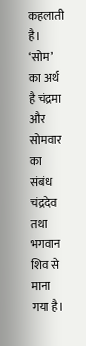कहलाती है। ‘सोम’ का अर्थ है चंद्रमा और सोमवार का संबंध चंद्रदेव तथा भगवान शिव से माना गया है।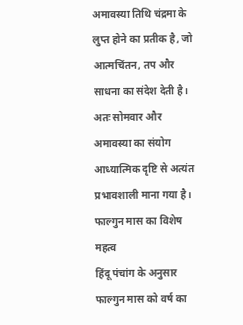अमावस्या तिथि चंद्रमा के लुप्त होने का प्रतीक है, जो आत्मचिंतन, तप और साधना का संदेश देती है। अतः सोमवार और अमावस्या का संयोग आध्यात्मिक दृष्टि से अत्यंत प्रभावशाली माना गया है।
फाल्गुन मास का विशेष महत्व
हिंदू पंचांग के अनुसार फाल्गुन मास को वर्ष का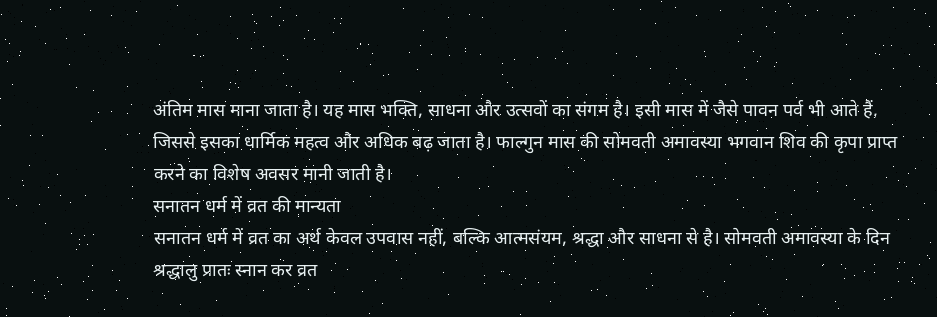अंतिम मास माना जाता है। यह मास भक्ति, साधना और उत्सवों का संगम है। इसी मास में जैसे पावन पर्व भी आते हैं, जिससे इसका धार्मिक महत्व और अधिक बढ़ जाता है। फाल्गुन मास की सोमवती अमावस्या भगवान शिव की कृपा प्राप्त करने का विशेष अवसर मानी जाती है।
सनातन धर्म में व्रत की मान्यता
सनातन धर्म में व्रत का अर्थ केवल उपवास नहीं, बल्कि आत्मसंयम, श्रद्धा और साधना से है। सोमवती अमावस्या के दिन श्रद्धालु प्रातः स्नान कर व्रत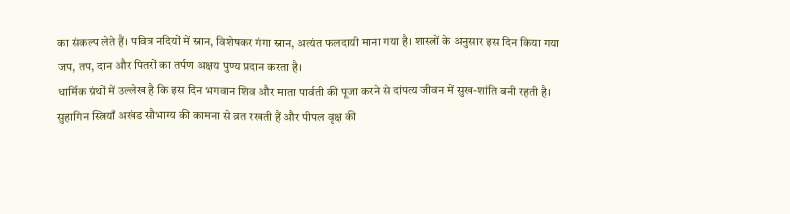का संकल्प लेते हैं। पवित्र नदियों में स्नान, विशेषकर गंगा स्नान, अत्यंत फलदायी माना गया है। शास्त्रों के अनुसार इस दिन किया गया जप, तप, दान और पितरों का तर्पण अक्षय पुण्य प्रदान करता है।
धार्मिक ग्रंथों में उल्लेख है कि इस दिन भगवान शिव और माता पार्वती की पूजा करने से दांपत्य जीवन में सुख-शांति बनी रहती है। सुहागिन स्त्रियाँ अखंड सौभाग्य की कामना से व्रत रखती हैं और पीपल वृक्ष की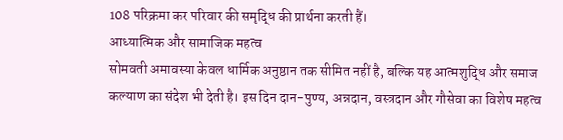108 परिक्रमा कर परिवार की समृद्धि की प्रार्थना करती हैं।
आध्यात्मिक और सामाजिक महत्व
सोमवती अमावस्या केवल धार्मिक अनुष्ठान तक सीमित नहीं है, बल्कि यह आत्मशुद्धि और समाज कल्याण का संदेश भी देती है। इस दिन दान-पुण्य, अन्नदान, वस्त्रदान और गौसेवा का विशेष महत्व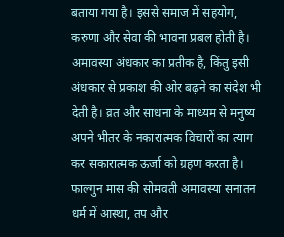बताया गया है। इससे समाज में सहयोग, करुणा और सेवा की भावना प्रबल होती है।
अमावस्या अंधकार का प्रतीक है, किंतु इसी अंधकार से प्रकाश की ओर बढ़ने का संदेश भी देती है। व्रत और साधना के माध्यम से मनुष्य अपने भीतर के नकारात्मक विचारों का त्याग कर सकारात्मक ऊर्जा को ग्रहण करता है।
फाल्गुन मास की सोमवती अमावस्या सनातन धर्म में आस्था, तप और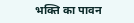भक्ति का पावन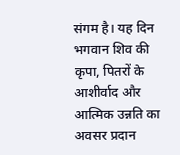संगम है। यह दिन भगवान शिव की कृपा, पितरों के आशीर्वाद और आत्मिक उन्नति का अवसर प्रदान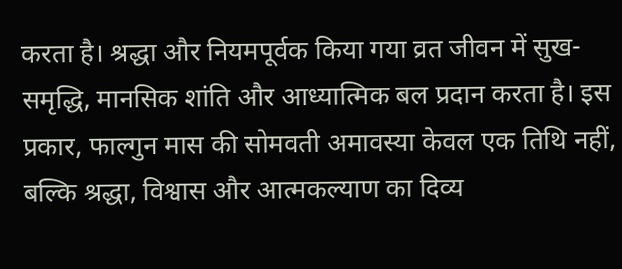करता है। श्रद्धा और नियमपूर्वक किया गया व्रत जीवन में सुख-समृद्धि, मानसिक शांति और आध्यात्मिक बल प्रदान करता है। इस प्रकार, फाल्गुन मास की सोमवती अमावस्या केवल एक तिथि नहीं, बल्कि श्रद्धा, विश्वास और आत्मकल्याण का दिव्य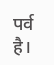पर्व है।